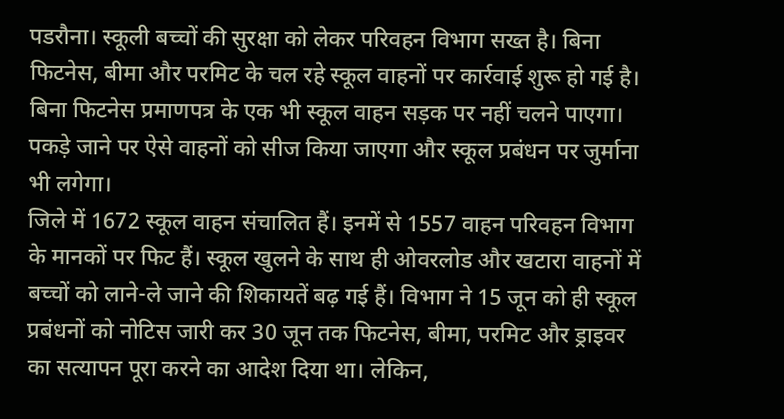पडरौना। स्कूली बच्चों की सुरक्षा को लेकर परिवहन विभाग सख्त है। बिना फिटनेस, बीमा और परमिट के चल रहे स्कूल वाहनों पर कार्रवाई शुरू हो गई है। बिना फिटनेस प्रमाणपत्र के एक भी स्कूल वाहन सड़क पर नहीं चलने पाएगा। पकड़े जाने पर ऐसे वाहनों को सीज किया जाएगा और स्कूल प्रबंधन पर जुर्माना भी लगेगा।
जिले में 1672 स्कूल वाहन संचालित हैं। इनमें से 1557 वाहन परिवहन विभाग के मानकों पर फिट हैं। स्कूल खुलने के साथ ही ओवरलोड और खटारा वाहनों में बच्चों को लाने-ले जाने की शिकायतें बढ़ गई हैं। विभाग ने 15 जून को ही स्कूल प्रबंधनों को नोटिस जारी कर 30 जून तक फिटनेस, बीमा, परमिट और ड्राइवर का सत्यापन पूरा करने का आदेश दिया था। लेकिन,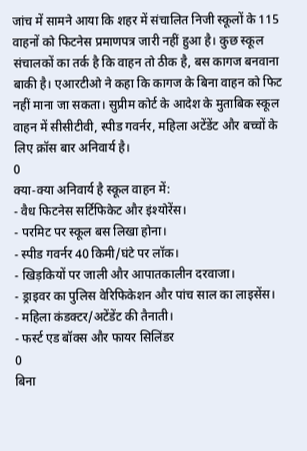जांच में सामने आया कि शहर में संचालित निजी स्कूलों के 115 वाहनों को फिटनेस प्रमाणपत्र जारी नहीं हुआ है। कुछ स्कूल संचालकों का तर्क है कि वाहन तो ठीक है, बस कागज बनवाना बाकी है। एआरटीओ ने कहा कि कागज के बिना वाहन को फिट नहीं माना जा सकता। सुप्रीम कोर्ट के आदेश के मुताबिक स्कूल वाहन में सीसीटीवी, स्पीड गवर्नर, महिला अटेंडेंट और बच्चों के लिए क्रॉस बार अनिवार्य है।
0
क्या-क्या अनिवार्य है स्कूल वाहन में:
- वैध फिटनेस सर्टिफिकेट और इंश्योरेंस।
- परमिट पर स्कूल बस लिखा होना।
- स्पीड गवर्नर 40 किमी/घंटे पर लॉक।
- खिड़कियों पर जाली और आपातकालीन दरवाजा।
- ड्राइवर का पुलिस वेरिफिकेशन और पांच साल का लाइसेंस।
- महिला कंडक्टर/अटेंडेंट की तैनाती।
- फर्स्ट एड बॉक्स और फायर सिलिंडर
0
बिना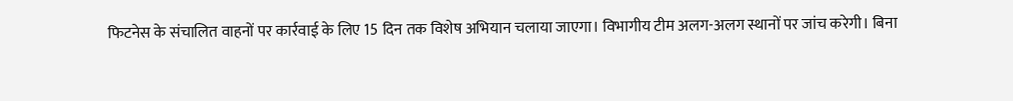फिटनेस के संचालित वाहनों पर कार्रवाई के लिए 15 दिन तक विशेष अभियान चलाया जाएगा। विभागीय टीम अलग-अलग स्थानों पर जांच करेगी। बिना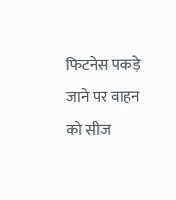फिटनेस पकड़े जाने पर वाहन को सीज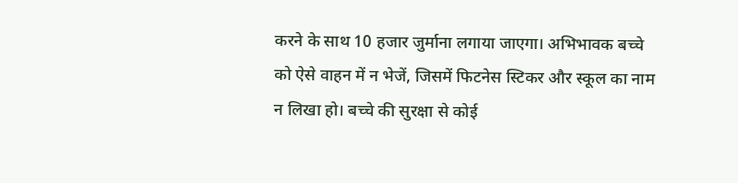करने के साथ 10 हजार जुर्माना लगाया जाएगा। अभिभावक बच्चे को ऐसे वाहन में न भेजें, जिसमें फिटनेस स्टिकर और स्कूल का नाम न लिखा हो। बच्चे की सुरक्षा से कोई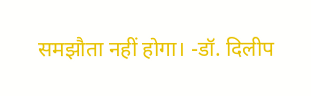समझौता नहीं होगा। -डॉ. दिलीप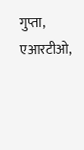गुप्ता, एआरटीओ,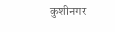कुशीनगर